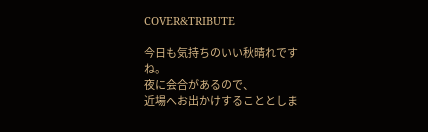COVER&TRIBUTE

今日も気持ちのいい秋晴れですね。
夜に会合があるので、
近場へお出かけすることとしま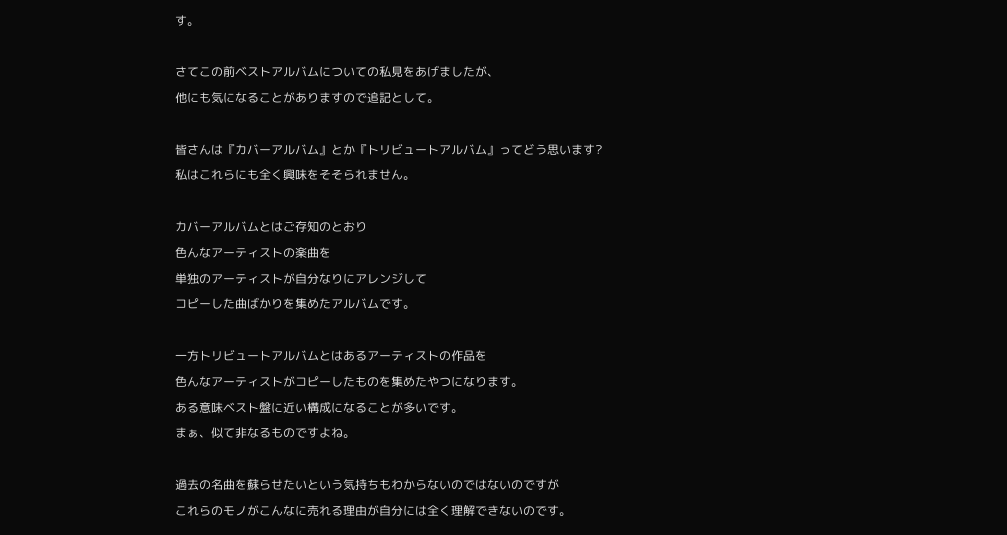す。

さてこの前ベストアルバムについての私見をあげましたが、
他にも気になることがありますので追記として。

皆さんは『カバーアルバム』とか『トリビュートアルバム』ってどう思います?
私はこれらにも全く興味をそそられません。

カバーアルバムとはご存知のとおり
色んなアーティストの楽曲を
単独のアーティストが自分なりにアレンジして
コピーした曲ばかりを集めたアルバムです。

一方トリビュートアルバムとはあるアーティストの作品を
色んなアーティストがコピーしたものを集めたやつになります。
ある意味ベスト盤に近い構成になることが多いです。
まぁ、似て非なるものですよね。

過去の名曲を蘇らせたいという気持ちもわからないのではないのですが
これらのモノがこんなに売れる理由が自分には全く理解できないのです。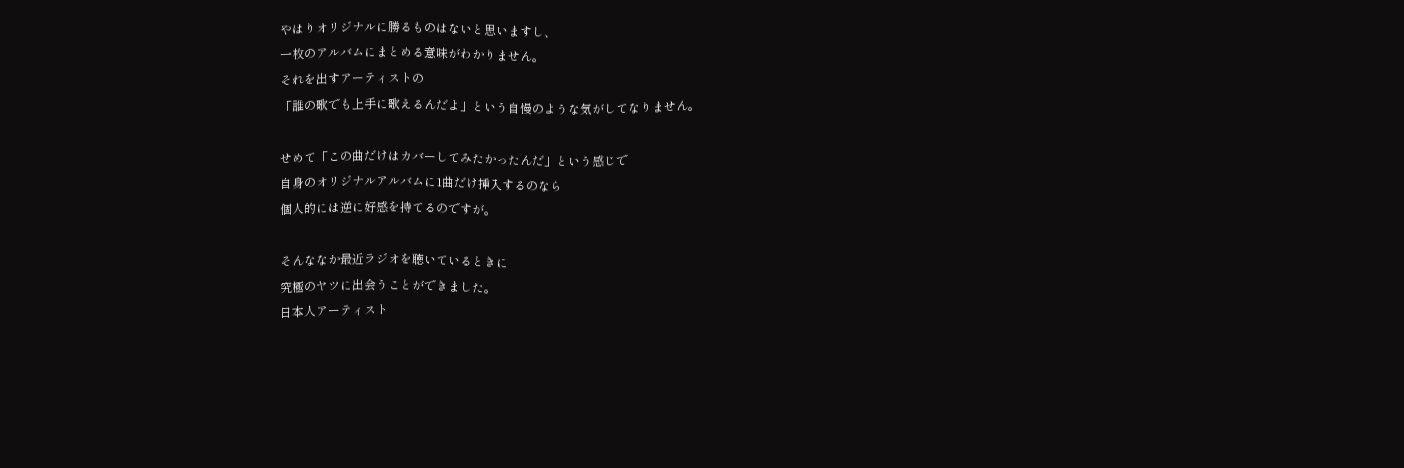やはりオリジナルに勝るものはないと思いますし、
一枚のアルバムにまとめる意味がわかりません。
それを出すアーティストの
「誰の歌でも上手に歌えるんだよ」という自慢のような気がしてなりません。

せめて「この曲だけはカバーしてみたかったんだ」という感じで
自身のオリジナルアルバムに1曲だけ挿入するのなら
個人的には逆に好感を持てるのですが。

そんななか最近ラジオを聴いているときに
究極のヤツに出会うことができました。
日本人アーティスト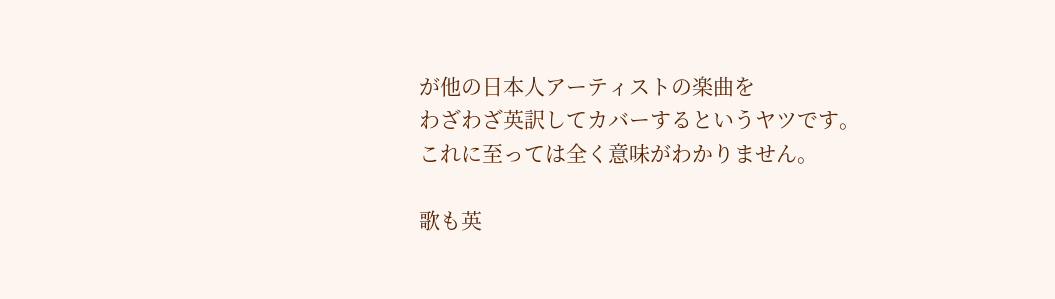が他の日本人アーティストの楽曲を
わざわざ英訳してカバーするというヤツです。
これに至っては全く意味がわかりません。

歌も英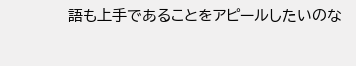語も上手であることをアピールしたいのな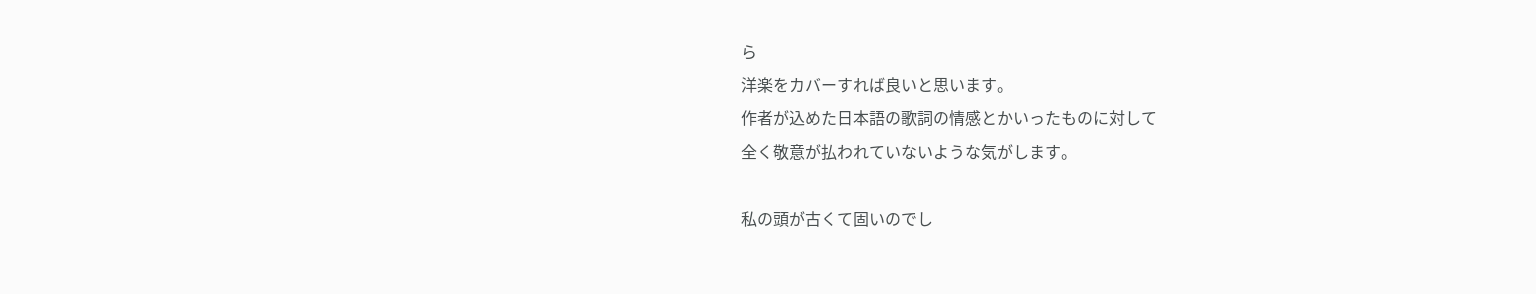ら
洋楽をカバーすれば良いと思います。
作者が込めた日本語の歌詞の情感とかいったものに対して
全く敬意が払われていないような気がします。

私の頭が古くて固いのでし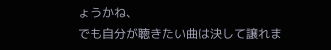ょうかね、
でも自分が聴きたい曲は決して譲れま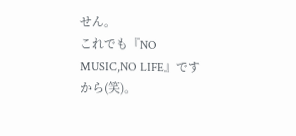せん。
これでも『NO MUSIC,NO LIFE』ですから(笑)。